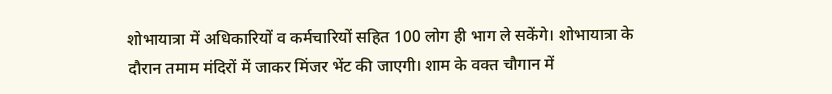शोभायात्रा में अधिकारियों व कर्मचारियों सहित 100 लोग ही भाग ले सकेंगे। शोभायात्रा के दौरान तमाम मंदिरों में जाकर मिंजर भेंट की जाएगी। शाम के वक्त चौगान में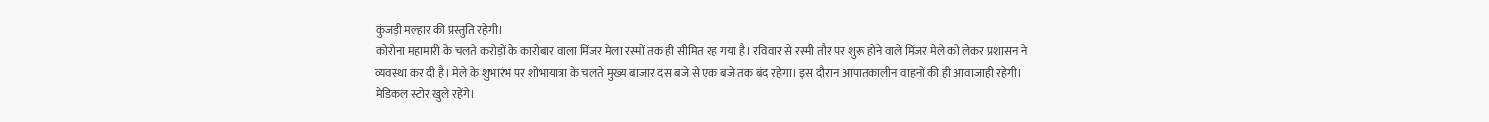कुंजड़ी मल्हार की प्रस्तुति रहेगी।
कोरोना महामारी के चलते करोड़ों के कारोबार वाला मिंजर मेला रस्मों तक ही सीमित रह गया है। रविवार से रस्मी तौर पर शुरू होने वाले मिंजर मेले को लेकर प्रशासन ने व्यवस्था कर दी है। मेले के शुभारंभ पर शोभायात्रा के चलते मुख्य बाजार दस बजे से एक बजे तक बंद रहेगा। इस दौरान आपातकालीन वाहनों की ही आवाजाही रहेगी। मेडिकल स्टोर खुले रहेंगे।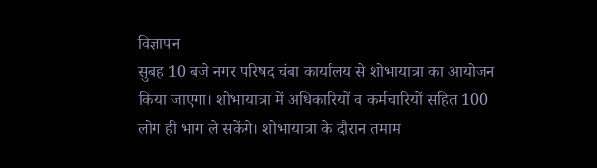विज्ञापन
सुबह 10 बजे नगर परिषद चंबा कार्यालय से शोभायात्रा का आयोजन किया जाएगा। शोभायात्रा में अधिकारियों व कर्मचारियों सहित 100 लोग ही भाग ले सकेंगे। शोभायात्रा के दौरान तमाम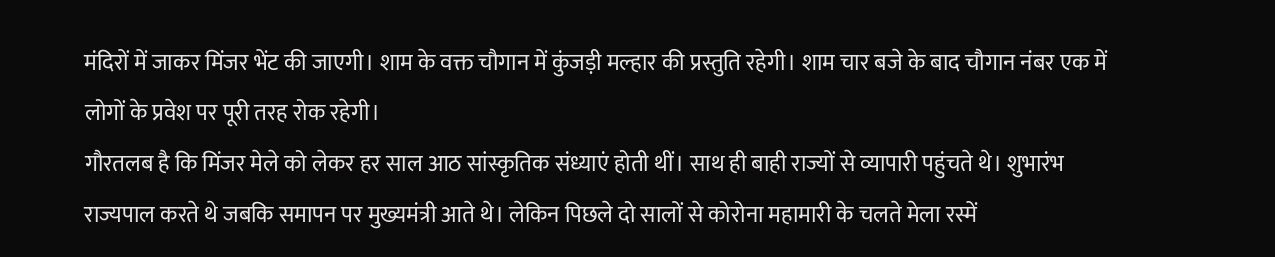मंदिरों में जाकर मिंजर भेंट की जाएगी। शाम के वक्त चौगान में कुंजड़ी मल्हार की प्रस्तुति रहेगी। शाम चार बजे के बाद चौगान नंबर एक में लोगों के प्रवेश पर पूरी तरह रोक रहेगी।
गौरतलब है कि मिंजर मेले को लेकर हर साल आठ सांस्कृतिक संध्याएं होती थीं। साथ ही बाही राज्यों से व्यापारी पहुंचते थे। शुभारंभ राज्यपाल करते थे जबकि समापन पर मुख्यमंत्री आते थे। लेकिन पिछले दो सालों से कोरोना महामारी के चलते मेला रस्में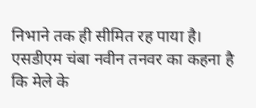निभाने तक ही सीमित रह पाया है। एसडीएम चंबा नवीन तनवर का कहना है कि मेले के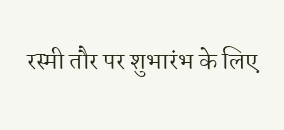रस्मी तौर पर शुभारंभ के लिए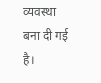व्यवस्था बना दी गई है।